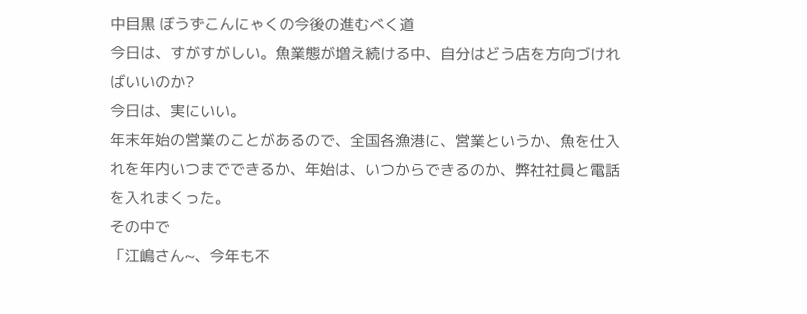中目黒 ぼうずこんにゃくの今後の進むべく道
今日は、すがすがしい。魚業態が増え続ける中、自分はどう店を方向づければいいのか?
今日は、実にいい。
年末年始の営業のことがあるので、全国各漁港に、営業というか、魚を仕入れを年内いつまでできるか、年始は、いつからできるのか、弊社社員と電話を入れまくった。
その中で
「江嶋さん~、今年も不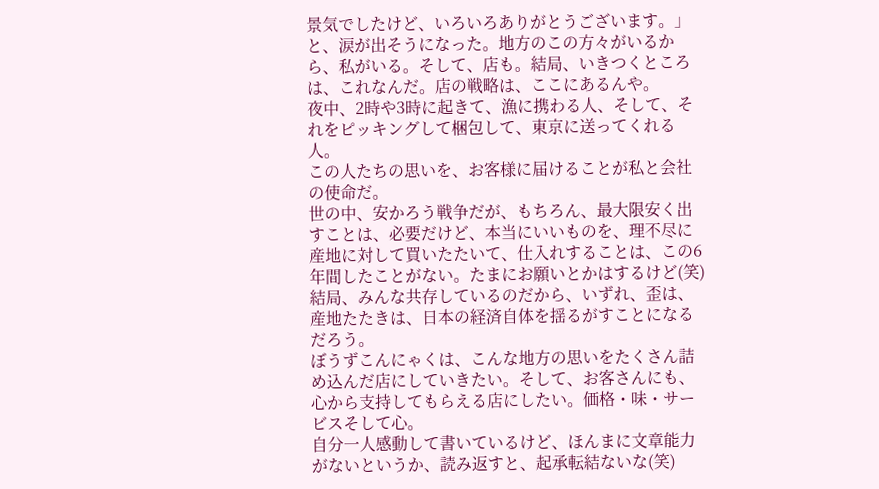景気でしたけど、いろいろありがとうございます。」と、涙が出そうになった。地方のこの方々がいるから、私がいる。そして、店も。結局、いきつくところは、これなんだ。店の戦略は、ここにあるんや。
夜中、2時や3時に起きて、漁に携わる人、そして、それをピッキングして梱包して、東京に送ってくれる人。
この人たちの思いを、お客様に届けることが私と会社の使命だ。
世の中、安かろう戦争だが、もちろん、最大限安く出すことは、必要だけど、本当にいいものを、理不尽に産地に対して買いたたいて、仕入れすることは、この6年間したことがない。たまにお願いとかはするけど(笑)
結局、みんな共存しているのだから、いずれ、歪は、産地たたきは、日本の経済自体を揺るがすことになるだろう。
ぼうずこんにゃくは、こんな地方の思いをたくさん詰め込んだ店にしていきたい。そして、お客さんにも、心から支持してもらえる店にしたい。価格・味・サービスそして心。
自分一人感動して書いているけど、ほんまに文章能力がないというか、読み返すと、起承転結ないな(笑)